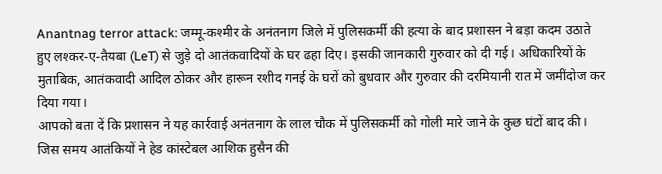Anantnag terror attack: जम्मू-कश्मीर के अनंतनाग जिले में पुलिसकर्मी की हत्या के बाद प्रशासन ने बड़ा कदम उठाते हुए लश्कर-ए-तैयबा (LeT) से जुड़े दो आतंकवादियों के घर ढहा दिए। इसकी जानकारी गुरुवार को दी गई। अधिकारियों के मुताबिक, आतंकवादी आदिल ठोकर और हारून रशीद गनई के घरों को बुधवार और गुरुवार की दरमियानी रात में जमींदोज कर दिया गया।
आपको बता दें कि प्रशासन ने यह कार्रवाई अनंतनाग के लाल चौक में पुलिसकर्मी को गोली मारे जाने के कुछ घंटों बाद की। जिस समय आतंकियों ने हेड कांस्टेबल आशिक हुसैन की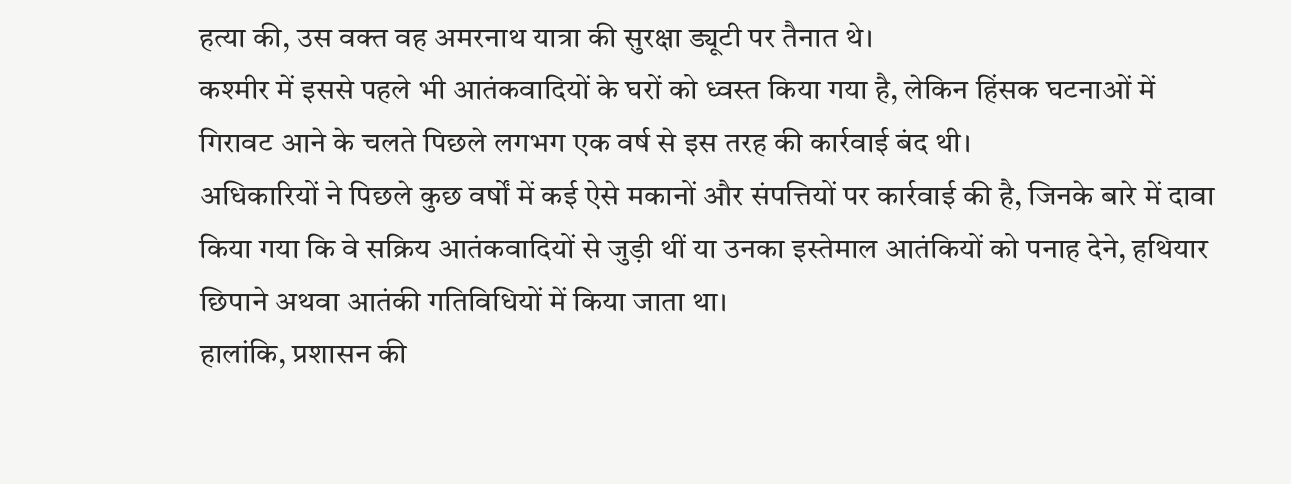हत्या की, उस वक्त वह अमरनाथ यात्रा की सुरक्षा ड्यूटी पर तैनात थे।
कश्मीर में इससे पहले भी आतंकवादियों के घरों को ध्वस्त किया गया है, लेकिन हिंसक घटनाओं में गिरावट आने के चलते पिछले लगभग एक वर्ष से इस तरह की कार्रवाई बंद थी।
अधिकारियों ने पिछले कुछ वर्षों में कई ऐसे मकानों और संपत्तियों पर कार्रवाई की है, जिनके बारे में दावा किया गया कि वे सक्रिय आतंकवादियों से जुड़ी थीं या उनका इस्तेमाल आतंकियों को पनाह देने, हथियार छिपाने अथवा आतंकी गतिविधियों में किया जाता था।
हालांकि, प्रशासन की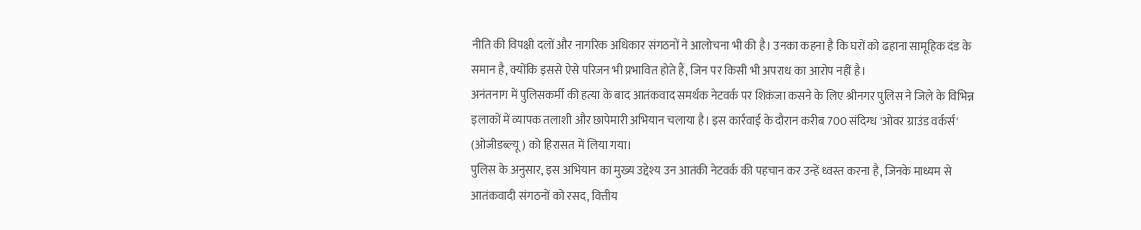नीति की विपक्षी दलों और नागरिक अधिकार संगठनों ने आलोचना भी की है। उनका कहना है कि घरों को ढहाना सामूहिक दंड के समान है, क्योंकि इससे ऐसे परिजन भी प्रभावित होते हैं, जिन पर किसी भी अपराध का आरोप नहीं है।
अनंतनाग में पुलिसकर्मी की हत्या के बाद आतंकवाद समर्थक नेटवर्क पर शिकंजा कसने के लिए श्रीनगर पुलिस ने जिले के विभिन्न इलाकों में व्यापक तलाशी और छापेमारी अभियान चलाया है। इस कार्रवाई के दौरान करीब 700 संदिग्ध 'ओवर ग्राउंड वर्कर्स' (ओजीडब्ल्यू) को हिरासत में लिया गया।
पुलिस के अनुसार, इस अभियान का मुख्य उद्देश्य उन आतंकी नेटवर्क की पहचान कर उन्हें ध्वस्त करना है, जिनके माध्यम से आतंकवादी संगठनों को रसद, वित्तीय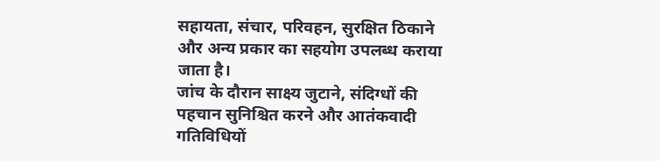सहायता, संचार, परिवहन, सुरक्षित ठिकाने और अन्य प्रकार का सहयोग उपलब्ध कराया जाता है।
जांच के दौरान साक्ष्य जुटाने, संदिग्धों की पहचान सुनिश्चित करने और आतंकवादी गतिविधियों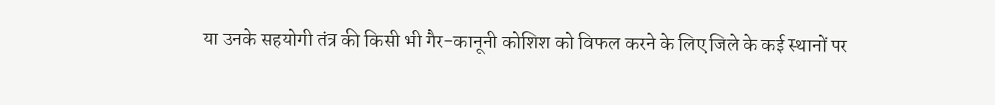या उनके सहयोगी तंत्र की किसी भी गैर-कानूनी कोशिश को विफल करने के लिए जिले के कई स्थानों पर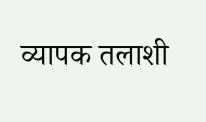व्यापक तलाशी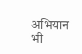अभियान भी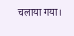चलाया गया।